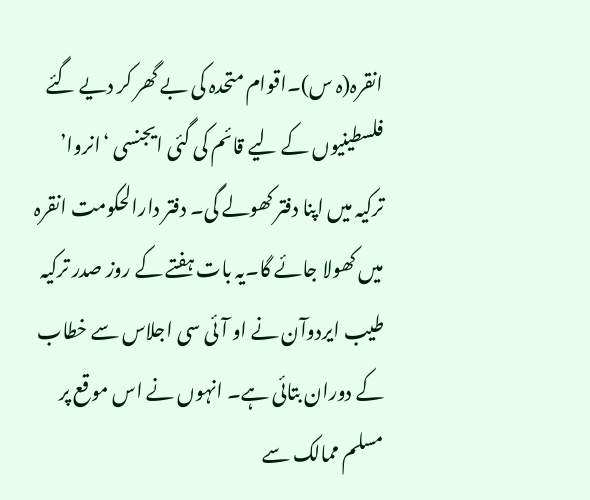انقرہ(ہ س)۔اقوام متحدہ کی بے گھر کر دیے گئے فلسطینیوں کے لیے قائم کی گئی ایجنسی ‘انروا’ ترکیہ میں اپنا دفتر کھولے گی۔ دفتر دارالحکومت انقرہ میں کھولا جائے گا۔یہ بات ہفتے کے روز صدر ترکیہ طیب ایردوآن نے او آئی سی اجلاس سے خطاب کے دوران بتائی ہے۔ انہوں نے اس موقع پر مسلم ممالک سے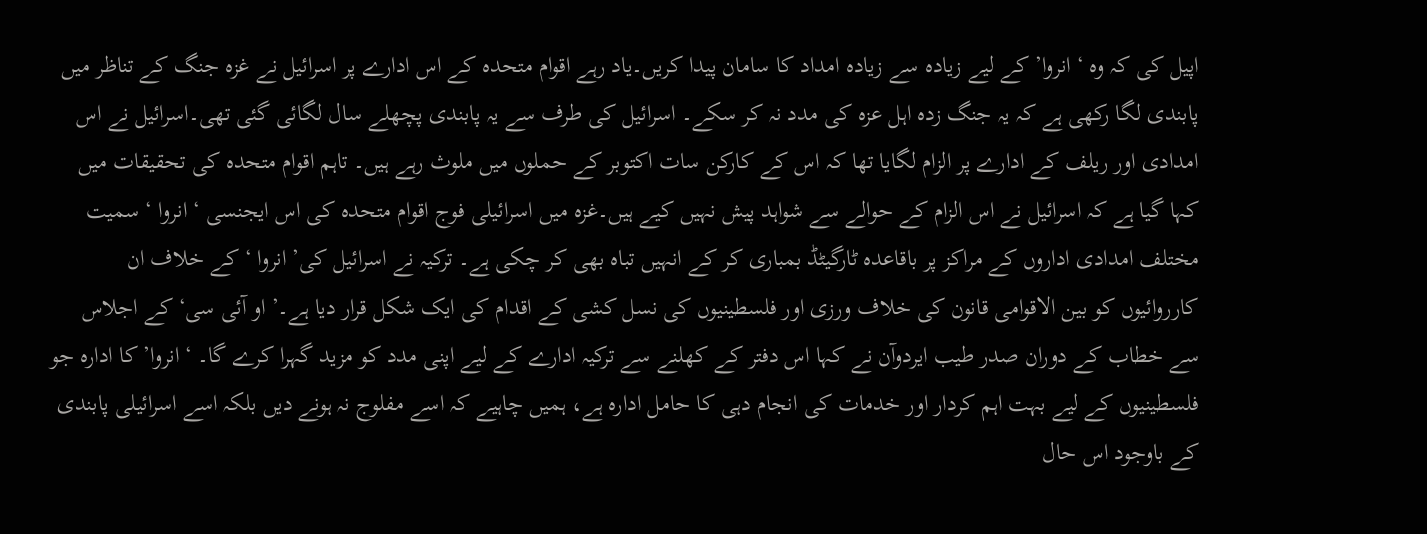اپیل کی کہ وہ ‘ انروا’ کے لیے زیادہ سے زیادہ امداد کا سامان پیدا کریں۔یاد رہے اقوام متحدہ کے اس ادارے پر اسرائیل نے غزہ جنگ کے تناظر میں پابندی لگا رکھی ہے کہ یہ جنگ زدہ اہل عزہ کی مدد نہ کر سکے۔ اسرائیل کی طرف سے یہ پابندی پچھلے سال لگائی گئی تھی۔اسرائیل نے اس امدادی اور ریلف کے ادارے پر الزام لگایا تھا کہ اس کے کارکن سات اکتوبر کے حملوں میں ملوث رہے ہیں۔ تاہم اقوام متحدہ کی تحقیقات میں کہا گیا ہے کہ اسرائیل نے اس الزام کے حوالے سے شواہد پیش نہیں کیے ہیں۔غزہ میں اسرائیلی فوج اقوام متحدہ کی اس ایجنسی ‘ انروا ‘ سمیت مختلف امدادی اداروں کے مراکز پر باقاعدہ ٹارگیٹڈ بمباری کر کے انہیں تباہ بھی کر چکی ہے۔ ترکیہ نے اسرائیل کی’ انروا ‘ کے خلاف ان کارروائیوں کو بین الاقوامی قانون کی خلاف ورزی اور فلسطینیوں کی نسل کشی کے اقدام کی ایک شکل قرار دیا ہے۔’ او آئی سی‘ کے اجلاس سے خطاب کے دوران صدر طیب ایردوآن نے کہا اس دفتر کے کھلنے سے ترکیہ ادارے کے لیے اپنی مدد کو مزید گہرا کرے گا۔ ‘ انروا’ کا ادارہ جو فلسطینیوں کے لیے بہت اہم کردار اور خدمات کی انجام دہی کا حامل ادارہ ہے، ہمیں چاہیے کہ اسے مفلوج نہ ہونے دیں بلکہ اسے اسرائیلی پابندی کے باوجود اس حال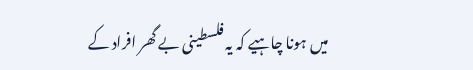میں ہونا چاہیے کہ یہ فلسطینی بے گھر افراد کے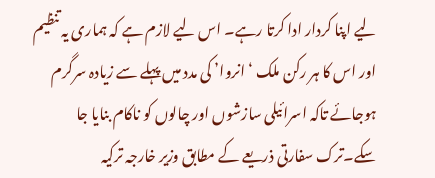لیے اپنا کردار ادا کرتا رہے۔ اس لیے لازم ہے کہ ہماری یہ تنظیم اور اس کا ہر رکن ملک ‘ انروا’ کی مدد میں پہلے سے زیادہ سرگرم ہوجائے تاکہ اسرائیلی سازشوں اور چالوں کو ناکام بنایا جا سکے۔ترک سفارتی ذریعے کے مطابق وزیر خارجہ ترکیہ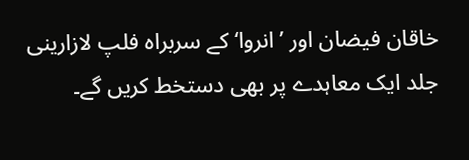خاقان فیضان اور ’انروا‘ کے سربراہ فلپ لازارینی جلد ایک معاہدے پر بھی دستخط کریں گے۔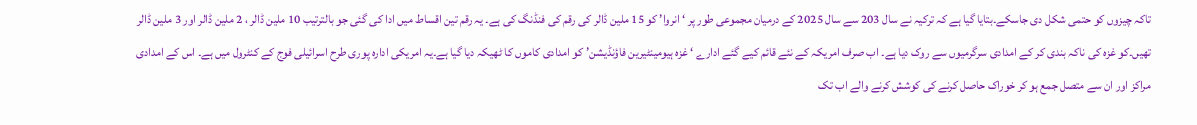تاکہ چیزوں کو حتمی شکل دی جاسکے۔بتایا گیا ہے کہ ترکیہ نے سال 203 سے سال 2025 کے درمیان مجموعی طور پر ‘ انروا’ کو 15 ملین ڈالر کی رقم کی فنڈنگ کی ہے۔ یہ رقم تین اقساط میں ادا کی گئی جو بالترتیب 10 ملین ڈالر ، 2 ملین ڈالر اور 3 ملین ڈالر تھیں۔کو غزہ کی ناکہ بندی کر کے امدادی سرگرمیوں سے روک دیا ہے۔ اب صرف امریکہ کے نئے قائم کیے گئے ادارے ‘ غزہ ہیومینٹیرین فاؤنڈیشن’ کو امدادی کاموں کا ٹھیکہ دیا گیا ہے۔یہ امریکی ادارہ پوری طرح اسرائیلی فوج کے کنٹرول میں ہے۔ اس کے امدادی مراکز اور ان سے متصل جمع ہو کر خوراک حاصل کرنے کی کوشش کرنے والے اب تک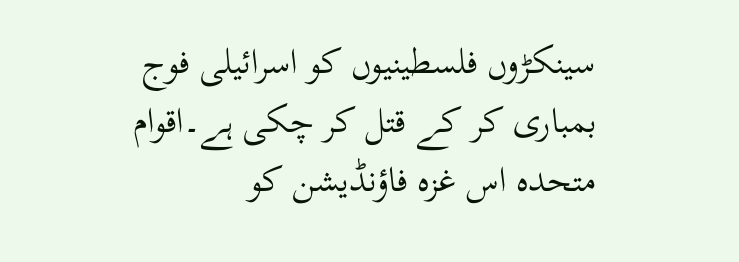سینکڑوں فلسطینیوں کو اسرائیلی فوج بمباری کر کے قتل کر چکی ہے۔اقوام متحدہ اس غزہ فاؤنڈیشن کو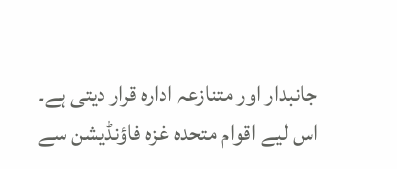جانبدار اور متنازعہ ادارہ قرار دیتی ہے۔ اس لیے اقوام متحدہ غزہ فاؤنڈیشن سے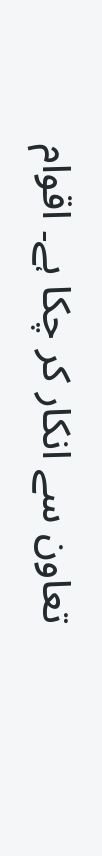تعاون سے انکار کر چکا ہے۔ اقوام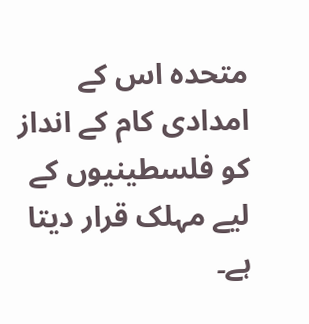متحدہ اس کے امدادی کام کے انداز کو فلسطینیوں کے لیے مہلک قرار دیتا ہے۔